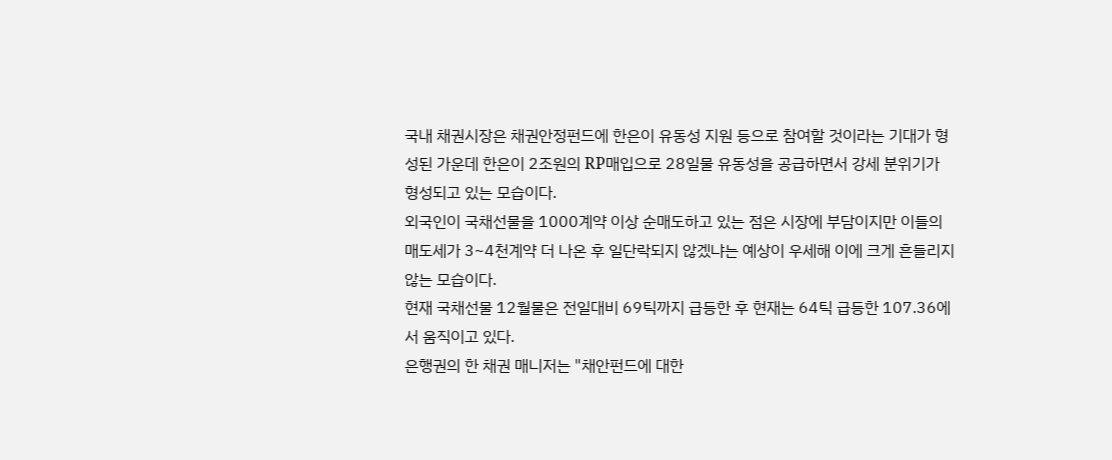국내 채권시장은 채권안정펀드에 한은이 유동성 지원 등으로 참여할 것이라는 기대가 형성된 가운데 한은이 2조원의 RP매입으로 28일물 유동성을 공급하면서 강세 분위기가 형성되고 있는 모습이다.
외국인이 국채선물을 1000계약 이상 순매도하고 있는 점은 시장에 부담이지만 이들의 매도세가 3~4천계약 더 나온 후 일단락되지 않겠냐는 예상이 우세해 이에 크게 흔들리지 않는 모습이다.
현재 국채선물 12월물은 전일대비 69틱까지 급등한 후 현재는 64틱 급등한 107.36에서 움직이고 있다.
은행권의 한 채권 매니저는 "채안펀드에 대한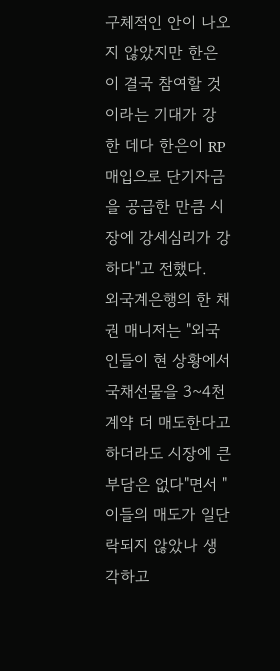구체적인 안이 나오지 않았지만 한은이 결국 참여할 것이라는 기대가 강한 데다 한은이 RP매입으로 단기자금을 공급한 만큼 시장에 강세심리가 강하다"고 전했다.
외국계은행의 한 채권 매니저는 "외국인들이 현 상황에서 국채선물을 3~4천계약 더 매도한다고 하더라도 시장에 큰 부담은 없다"면서 "이들의 매도가 일단락되지 않았나 생각하고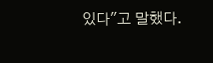있다"고 말했다.